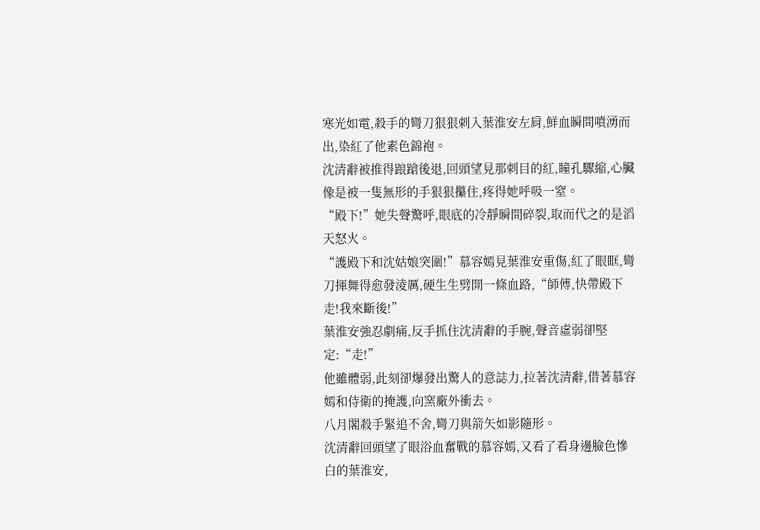寒光如電,殺手的彎刀狠狠刺入葉淮安左肩,鮮血瞬間噴湧而出,染紅了他素色錦袍。
沈清辭被推得踉蹌後退,回頭望見那刺目的紅,瞳孔驟縮,心臟像是被一隻無形的手狠狠攥住,疼得她呼吸一窒。
“殿下!”她失聲驚呼,眼底的冷靜瞬間碎裂,取而代之的是滔天怒火。
“護殿下和沈姑娘突圍!”慕容嫣見葉淮安重傷,紅了眼眶,彎刀揮舞得愈發淩厲,硬生生劈開一條血路,“師傅,快帶殿下走!我來斷後!”
葉淮安強忍劇痛,反手抓住沈清辭的手腕,聲音虛弱卻堅定:“走!”
他雖體弱,此刻卻爆發出驚人的意誌力,拉著沈清辭,借著慕容嫣和侍衛的掩護,向窯廠外衝去。
八月閣殺手緊追不舍,彎刀與箭矢如影隨形。
沈清辭回頭望了眼浴血奮戰的慕容嫣,又看了看身邊臉色慘白的葉淮安,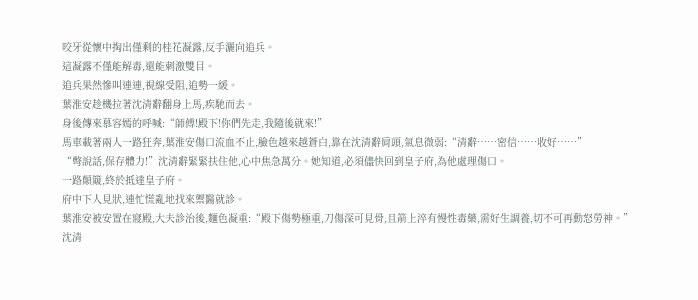咬牙從懷中掏出僅剩的桂花凝露,反手灑向追兵。
這凝露不僅能解毒,還能刺激雙目。
追兵果然慘叫連連,視線受阻,追勢一緩。
葉淮安趁機拉著沈清辭翻身上馬,疾馳而去。
身後傳來慕容嫣的呼喊:“師傅!殿下!你們先走,我隨後就來!”
馬車載著兩人一路狂奔,葉淮安傷口流血不止,臉色越來越蒼白,靠在沈清辭肩頭,氣息微弱:“清辭……密信……收好……”
“彆說話,保存體力!”沈清辭緊緊扶住他,心中焦急萬分。她知道,必須儘快回到皇子府,為他處理傷口。
一路顛簸,終於抵達皇子府。
府中下人見狀,連忙慌亂地找來禦醫就診。
葉淮安被安置在寢殿,大夫診治後,麵色凝重:“殿下傷勢極重,刀傷深可見骨,且箭上淬有慢性毒藥,需好生調養,切不可再動怒勞神。”
沈清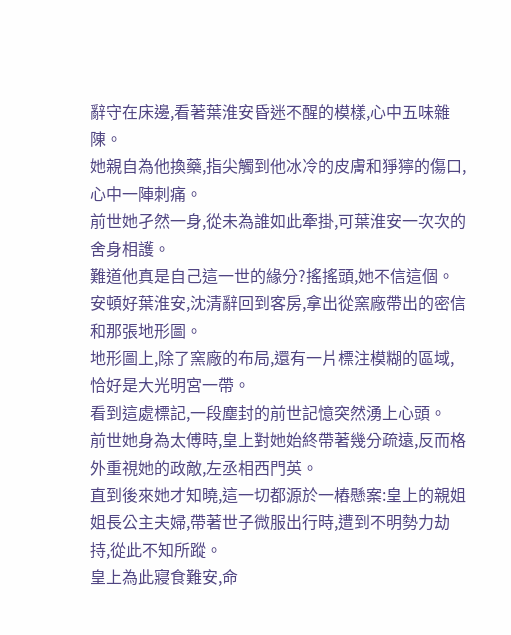辭守在床邊,看著葉淮安昏迷不醒的模樣,心中五味雜陳。
她親自為他換藥,指尖觸到他冰冷的皮膚和猙獰的傷口,心中一陣刺痛。
前世她孑然一身,從未為誰如此牽掛,可葉淮安一次次的舍身相護。
難道他真是自己這一世的緣分?搖搖頭,她不信這個。
安頓好葉淮安,沈清辭回到客房,拿出從窯廠帶出的密信和那張地形圖。
地形圖上,除了窯廠的布局,還有一片標注模糊的區域,恰好是大光明宮一帶。
看到這處標記,一段塵封的前世記憶突然湧上心頭。
前世她身為太傅時,皇上對她始終帶著幾分疏遠,反而格外重視她的政敵,左丞相西門英。
直到後來她才知曉,這一切都源於一樁懸案:皇上的親姐姐長公主夫婦,帶著世子微服出行時,遭到不明勢力劫持,從此不知所蹤。
皇上為此寢食難安,命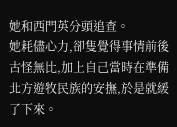她和西門英分頭追查。
她耗儘心力,卻隻覺得事情前後古怪無比,加上自己當時在準備北方遊牧民族的安撫,於是就緩了下來。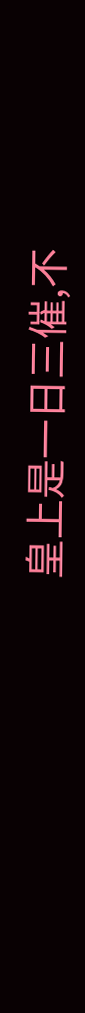皇上是一日三催,不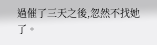過催了三天之後,忽然不找她了。